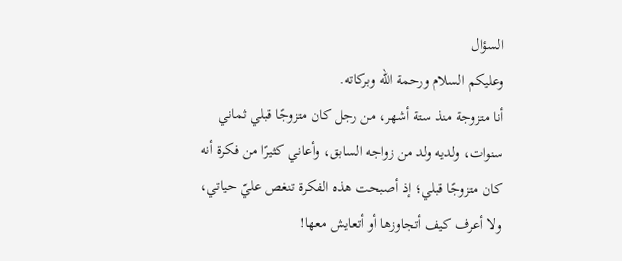السؤال
وعليكم السلام ورحمة الله وبركاته.
أنا متزوجة منذ ستة أشهر، من رجل كان متزوجًا قبلي ثماني سنوات، ولديه ولد من زواجه السابق، وأعاني كثيرًا من فكرة أنه كان متزوجًا قبلي؛ إذ أصبحت هذه الفكرة تنغص عليّ حياتي، ولا أعرف كيف أتجاوزها أو أتعايش معها!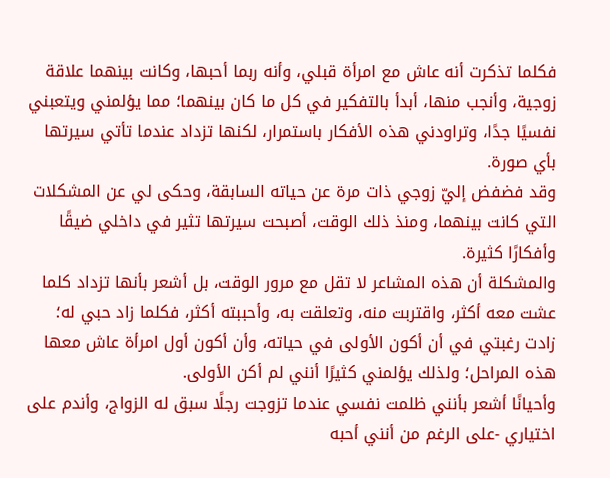فكلما تذكرت أنه عاش مع امرأة قبلي، وأنه ربما أحبها، وكانت بينهما علاقة زوجية، وأنجب منها، أبدأ بالتفكير في كل ما كان بينهما؛ مما يؤلمني ويتعبني نفسيًا جدًا، وتراودني هذه الأفكار باستمرار، لكنها تزداد عندما تأتي سيرتها بأي صورة.
وقد فضفض إليّ زوجي ذات مرة عن حياته السابقة، وحكى لي عن المشكلات التي كانت بينهما، ومنذ ذلك الوقت، أصبحت سيرتها تثير في داخلي ضيقًا وأفكارًا كثيرة.
والمشكلة أن هذه المشاعر لا تقل مع مرور الوقت، بل أشعر بأنها تزداد كلما عشت معه أكثر، واقتربت منه، وتعلقت به، وأحببته أكثر، فكلما زاد حبي له؛ زادت رغبتي في أن أكون الأولى في حياته، وأن أكون أول امرأة عاش معها هذه المراحل؛ ولذلك يؤلمني كثيرًا أنني لم أكن الأولى.
وأحيانًا أشعر بأنني ظلمت نفسي عندما تزوجت رجلًا سبق له الزواج، وأندم على اختياري -على الرغم من أنني أحبه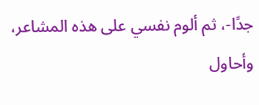جدًا-، ثم ألوم نفسي على هذه المشاعر، وأحاول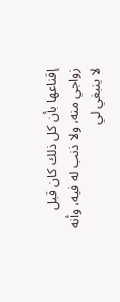إقناعها بأن كل ذلك كان قبل زواجي منه، ولا ذنب له فيه، وأنه لا ينبغي لي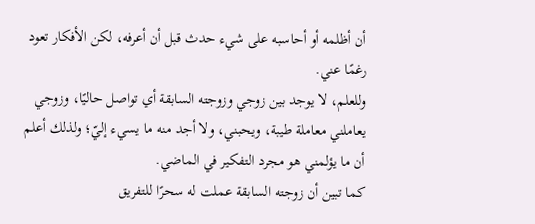أن أظلمه أو أحاسبه على شيء حدث قبل أن أعرفه، لكن الأفكار تعود رغمًا عني.
وللعلم، لا يوجد بين زوجي وزوجته السابقة أي تواصل حاليًا، وزوجي يعاملني معاملة طيبة، ويحبني، ولا أجد منه ما يسيء إليّ؛ ولذلك أعلم أن ما يؤلمني هو مجرد التفكير في الماضي.
كما تبين أن زوجته السابقة عملت له سحرًا للتفريق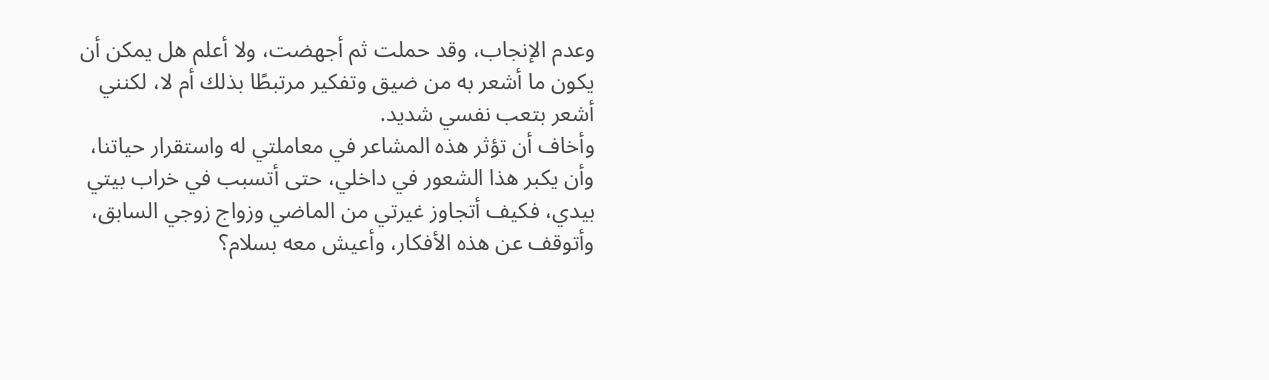وعدم الإنجاب، وقد حملت ثم أجهضت، ولا أعلم هل يمكن أن يكون ما أشعر به من ضيق وتفكير مرتبطًا بذلك أم لا، لكنني أشعر بتعب نفسي شديد.
وأخاف أن تؤثر هذه المشاعر في معاملتي له واستقرار حياتنا، وأن يكبر هذا الشعور في داخلي، حتى أتسبب في خراب بيتي بيدي، فكيف أتجاوز غيرتي من الماضي وزواج زوجي السابق، وأتوقف عن هذه الأفكار، وأعيش معه بسلام؟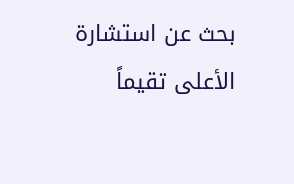بحث عن استشارة
الأعلى تقيماً